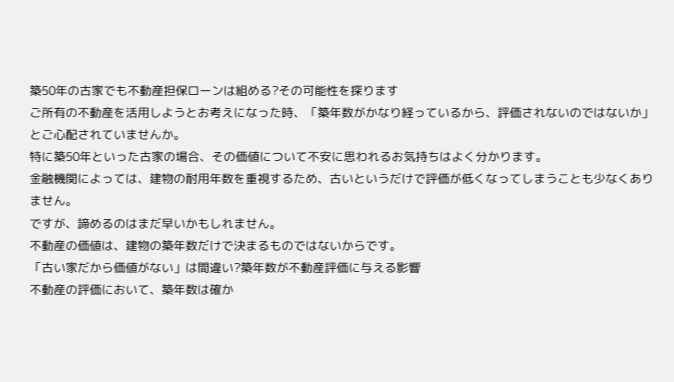築50年の古家でも不動産担保ローンは組める?その可能性を探ります
ご所有の不動産を活用しようとお考えになった時、「築年数がかなり経っているから、評価されないのではないか」とご心配されていませんか。
特に築50年といった古家の場合、その価値について不安に思われるお気持ちはよく分かります。
金融機関によっては、建物の耐用年数を重視するため、古いというだけで評価が低くなってしまうことも少なくありません。
ですが、諦めるのはまだ早いかもしれません。
不動産の価値は、建物の築年数だけで決まるものではないからです。
「古い家だから価値がない」は間違い?築年数が不動産評価に与える影響
不動産の評価において、築年数は確か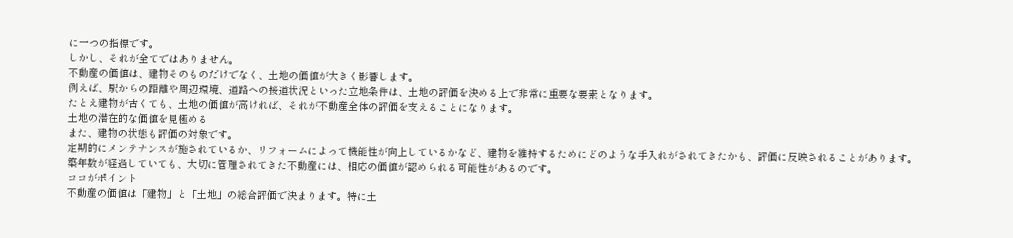に一つの指標です。
しかし、それが全てではありません。
不動産の価値は、建物そのものだけでなく、土地の価値が大きく影響します。
例えば、駅からの距離や周辺環境、道路への接道状況といった立地条件は、土地の評価を決める上で非常に重要な要素となります。
たとえ建物が古くても、土地の価値が高ければ、それが不動産全体の評価を支えることになります。
土地の潜在的な価値を見極める
また、建物の状態も評価の対象です。
定期的にメンテナンスが施されているか、リフォームによって機能性が向上しているかなど、建物を維持するためにどのような手入れがされてきたかも、評価に反映されることがあります。
築年数が経過していても、大切に管理されてきた不動産には、相応の価値が認められる可能性があるのです。
ココがポイント
不動産の価値は「建物」と「土地」の総合評価で決まります。特に土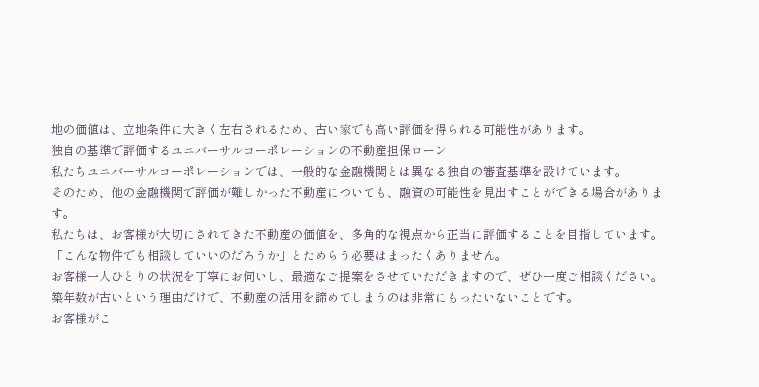地の価値は、立地条件に大きく左右されるため、古い家でも高い評価を得られる可能性があります。
独自の基準で評価するユニバーサルコーポレーションの不動産担保ローン
私たちユニバーサルコーポレーションでは、一般的な金融機関とは異なる独自の審査基準を設けています。
そのため、他の金融機関で評価が難しかった不動産についても、融資の可能性を見出すことができる場合があります。
私たちは、お客様が大切にされてきた不動産の価値を、多角的な視点から正当に評価することを目指しています。
「こんな物件でも相談していいのだろうか」とためらう必要はまったくありません。
お客様一人ひとりの状況を丁寧にお伺いし、最適なご提案をさせていただきますので、ぜひ一度ご相談ください。
築年数が古いという理由だけで、不動産の活用を諦めてしまうのは非常にもったいないことです。
お客様がこ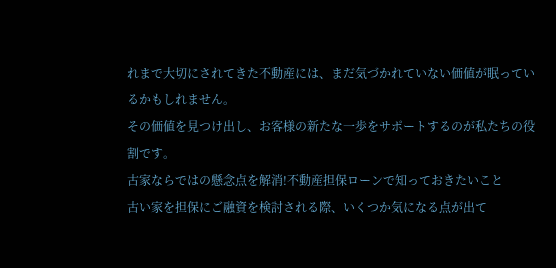れまで大切にされてきた不動産には、まだ気づかれていない価値が眠っているかもしれません。
その価値を見つけ出し、お客様の新たな一歩をサポートするのが私たちの役割です。
古家ならではの懸念点を解消!不動産担保ローンで知っておきたいこと
古い家を担保にご融資を検討される際、いくつか気になる点が出て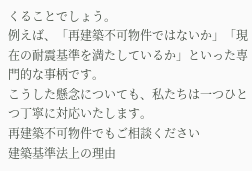くることでしょう。
例えば、「再建築不可物件ではないか」「現在の耐震基準を満たしているか」といった専門的な事柄です。
こうした懸念についても、私たちは一つひとつ丁寧に対応いたします。
再建築不可物件でもご相談ください
建築基準法上の理由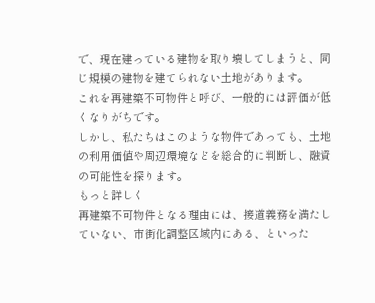で、現在建っている建物を取り壊してしまうと、同じ規模の建物を建てられない土地があります。
これを再建築不可物件と呼び、一般的には評価が低くなりがちです。
しかし、私たちはこのような物件であっても、土地の利用価値や周辺環境などを総合的に判断し、融資の可能性を探ります。
もっと詳しく
再建築不可物件となる理由には、接道義務を満たしていない、市街化調整区域内にある、といった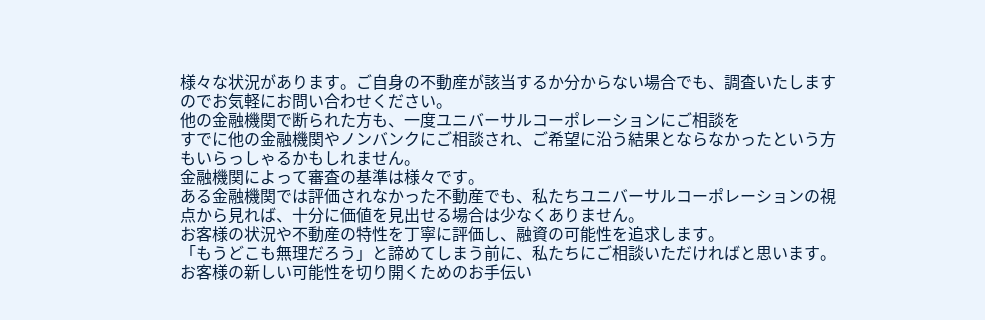様々な状況があります。ご自身の不動産が該当するか分からない場合でも、調査いたしますのでお気軽にお問い合わせください。
他の金融機関で断られた方も、一度ユニバーサルコーポレーションにご相談を
すでに他の金融機関やノンバンクにご相談され、ご希望に沿う結果とならなかったという方もいらっしゃるかもしれません。
金融機関によって審査の基準は様々です。
ある金融機関では評価されなかった不動産でも、私たちユニバーサルコーポレーションの視点から見れば、十分に価値を見出せる場合は少なくありません。
お客様の状況や不動産の特性を丁寧に評価し、融資の可能性を追求します。
「もうどこも無理だろう」と諦めてしまう前に、私たちにご相談いただければと思います。お客様の新しい可能性を切り開くためのお手伝い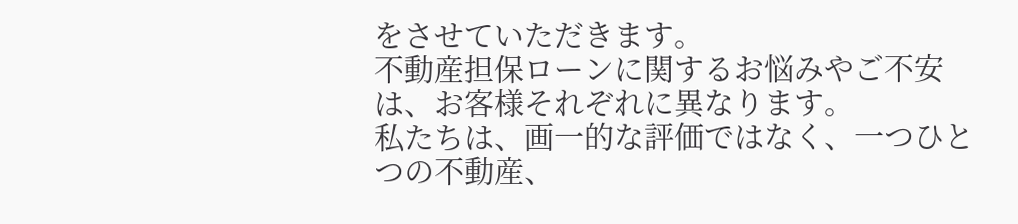をさせていただきます。
不動産担保ローンに関するお悩みやご不安は、お客様それぞれに異なります。
私たちは、画一的な評価ではなく、一つひとつの不動産、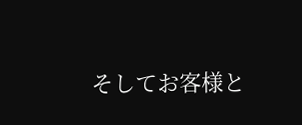そしてお客様と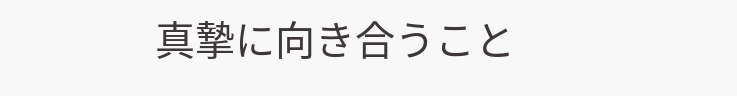真摯に向き合うこと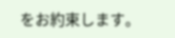をお約束します。